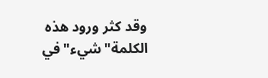وقد كثر ورود هذه الكلمة"شيء"في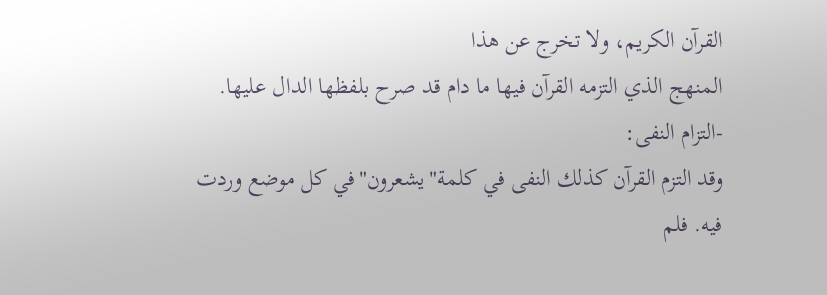القرآن الكريم، ولا تخرج عن هذا
المنهج الذي التزمه القرآن فيها ما دام قد صرح بلفظها الدال عليها.
-التزام النفى:
وقد التزم القرآن كذلك النفى في كلمة"يشعرون"في كل موضع وردت
فيه. فلم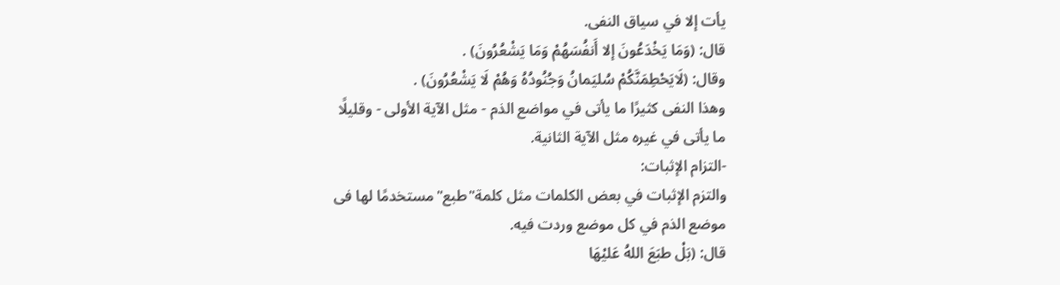يأت إلا في سياق النفى.
قال: (وَمَا يَخْدَعُونَ إلا أَنفُسَهُمْ وَمَا يَشْعُرُونَ) .
وقال: (لَايَحْطِمَنَّكُمْ سُليَمانُ وَجُنُودُهُ وَهُمْ لَا يَشْعُرُونَ) .
وهذا النفى كثيرًا ما يأتى في مواضع الذم - مثل الآية الأولى - وقليلًا
ما يأتى في غيره مثل الآية الثانية.
-التزام الإثبات:
والتزم الإثبات في بعض الكلمات مثل كلمة"طبع"مستخدمًا لها فى
موضع الذم في كل موضع وردت فيه.
قال: (بَلْ طبَعَ اللهُ عَليْهَا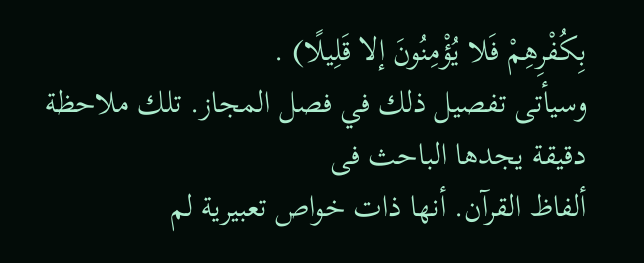بِكُفْرِهِمْ فَلا يُؤْمِنُونَ إلا قَلِيلًا) .
وسيأتى تفصيل ذلك في فصل المجاز. تلك ملاحظة دقيقة يجدها الباحث فى
ألفاظ القرآن. أنها ذات خواص تعبيرية لم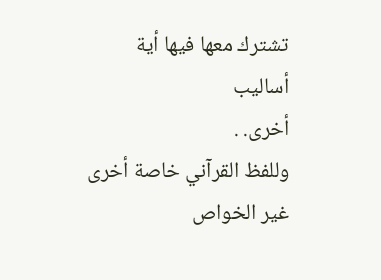تشترك معها فيها أية أساليب
أخرى. .
وللفظ القرآني خاصة أخرى غير الخواص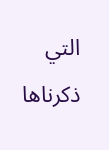التي ذكرناها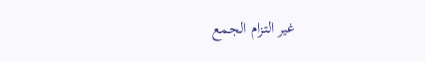غير التزام الجمع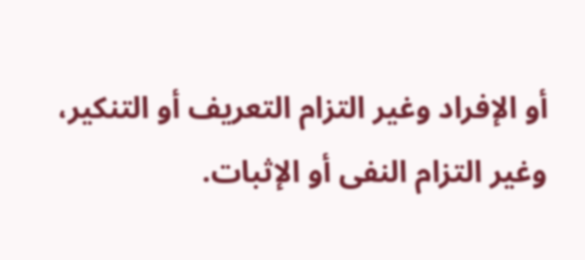أو الإفراد وغير التزام التعريف أو التنكير، وغير التزام النفى أو الإثبات.